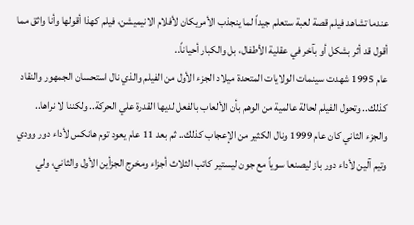عندما تشاهد فيلم قصة لعبة ستعلم جيداً لما ينجذب الأمريكان لأفلام الانيميشن، فيلم كهذا أقولها وأنا واثق مما أقول قد أثر بشكل أو بآخر في عقلية الأطفال، بل والكبار أحياناً..
عام 1995 شهدت سينمات الولايات المتحدة ميلاد الجزء الأول من الفيلم والذي نال استحسان الجمهور والنقاد كذلك.. وتحول الفيلم لحالة عالمية من الوهم بأن الألعاب بالفعل لديها القدرة علي الحركة.. ولكننا لا نراها..
والجزء الثاني كان عام 1999 ونال الكثير من الإعجاب كذلك.. ثم بعد 11 عام يعود توم هانكس لأداء دور وودي وتيم آلين لأداء دور باز ليصنعا سوياً مع جون ليستير كاتب الثلاث أجزاء ومخرج الجزأين الأول والثاني، ولي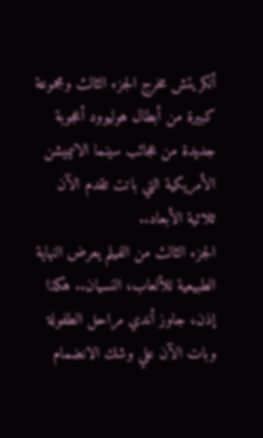أنكريتش مخرج الجزء الثالث ومجموعة كبيرة من أبطال هوليوود أعجوبة جديدة من عجائب سينما الانيميشن الأمريكية التي باتت تقدم الآن ثلاثية الأبعاد..
الجزء الثالث من الفيلم يعرض النهاية الطبيعية للألعاب، النسيان.. هكذا إذن، جاوز أندي مراحل الطفولة وبات الآن علي وشك الانضمام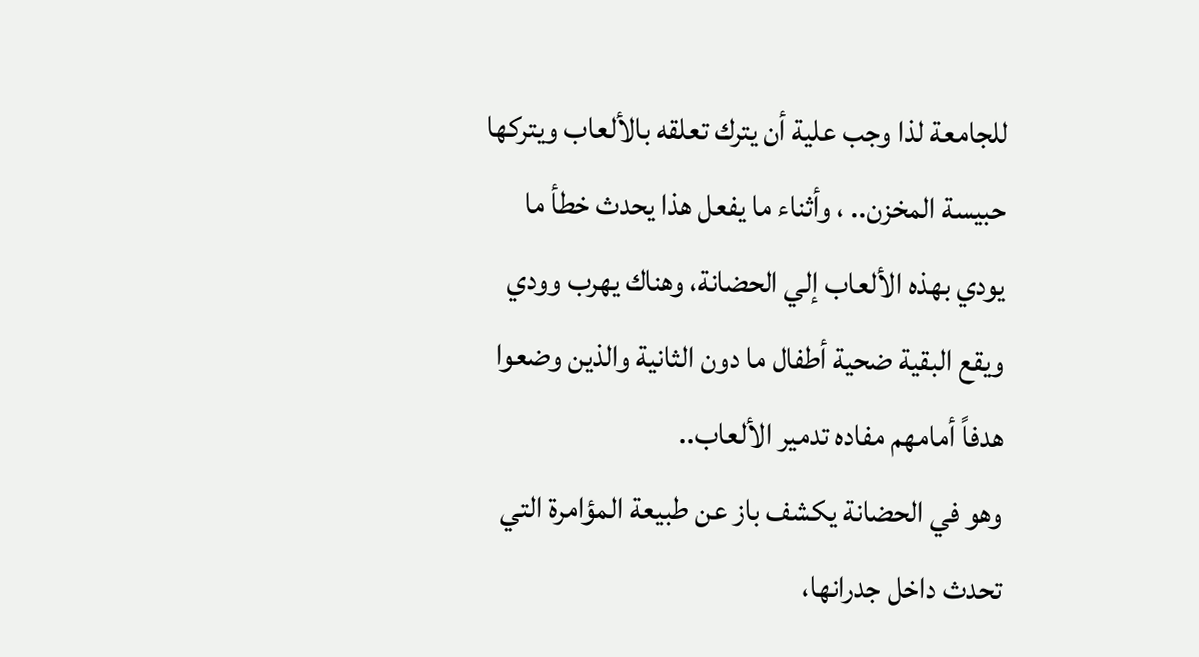للجامعة لذا وجب علية أن يترك تعلقه بالألعاب ويتركها حبيسة المخزن.. ، وأثناء ما يفعل هذا يحدث خطأ ما يودي بهذه الألعاب إلي الحضانة، وهناك يهرب وودي ويقع البقية ضحية أطفال ما دون الثانية والذين وضعوا هدفاً أمامهم مفاده تدمير الألعاب..
وهو في الحضانة يكشف باز عن طبيعة المؤامرة التي تحدث داخل جدرانها،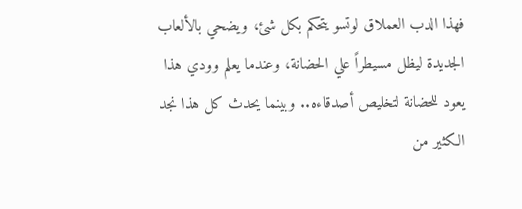فهذا الدب العملاق لوتسو يتحكم بكل شئ، ويضحي بالألعاب الجديدة ليظل مسيطراً علي الحضانة، وعندما يعلم وودي هذا يعود للحضانة لتخليص أصدقاءه.. وبينما يحدث كل هذا نجد الكثير من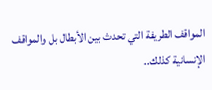المواقف الطريفة التي تحدث بين الأبطال بل والمواقف الإنسانية كذلك..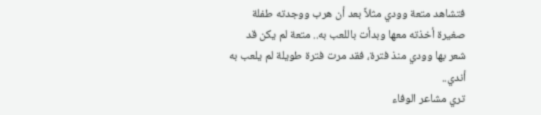فتشاهد متعة وودي مثلاً بعد أن هرب ووجدته طفلة صغيرة أخذته معها وبدأت باللعب به.. متعة لم يكن قد شعر بها وودي منذ فترة، فقد مرت فترة طويلة لم يلعب به أندي..
تري مشاعر الوفاء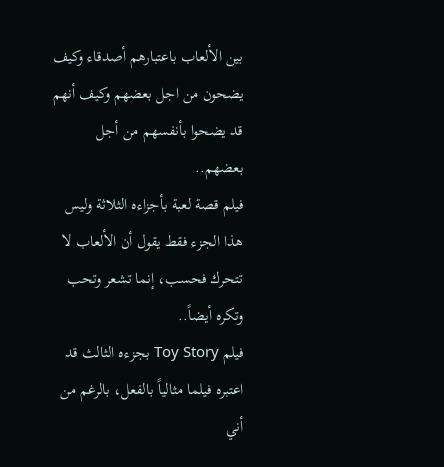بين الألعاب باعتبارهم أصدقاء وكيف يضحون من اجل بعضهم وكيف أنهم قد يضحوا بأنفسهم من أجل بعضهم..
فيلم قصة لعبة بأجزاءه الثلاثة وليس هذا الجزء فقط يقول أن الألعاب لا تتحرك فحسب، إنما تشعر وتحب وتكره أيضاً..
فيلم Toy Story بجزءه الثالث قد اعتبره فيلما مثالياً بالفعل، بالرغم من أني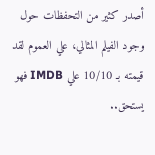أصدر كثير من التحفظات حول وجود الفيلم المثالي، علي العموم لقد قيمته بـ 10/10 علي IMDB فهو يستحق..